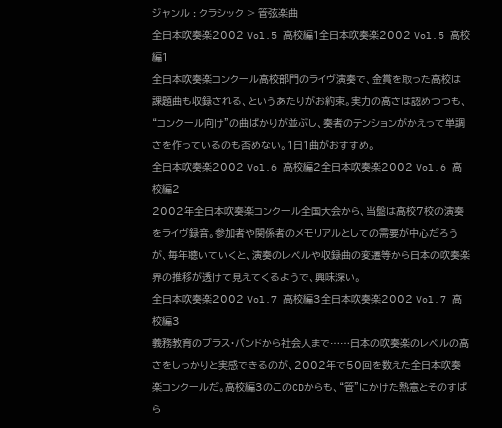ジャンル : クラシック > 管弦楽曲
全日本吹奏楽2002 Vol.5 高校編1全日本吹奏楽2002 Vol.5 高校編1
全日本吹奏楽コンクール高校部門のライヴ演奏で、金賞を取った高校は課題曲も収録される、というあたりがお約束。実力の高さは認めつつも、“コンクール向け”の曲ばかりが並ぶし、奏者のテンションがかえって単調さを作っているのも否めない。1日1曲がおすすめ。
全日本吹奏楽2002 Vol.6 高校編2全日本吹奏楽2002 Vol.6 高校編2
2002年全日本吹奏楽コンクール全国大会から、当盤は高校7校の演奏をライヴ録音。参加者や関係者のメモリアルとしての需要が中心だろうが、毎年聴いていくと、演奏のレベルや収録曲の変遷等から日本の吹奏楽界の推移が透けて見えてくるようで、興味深い。
全日本吹奏楽2002 Vol.7 高校編3全日本吹奏楽2002 Vol.7 高校編3
義務教育のブラス・バンドから社会人まで……日本の吹奏楽のレベルの高さをしっかりと実感できるのが、2002年で50回を数えた全日本吹奏楽コンクールだ。高校編3のこのCDからも、“管”にかけた熱意とそのすばら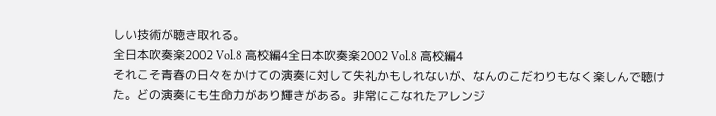しい技術が聴き取れる。
全日本吹奏楽2002 Vol.8 高校編4全日本吹奏楽2002 Vol.8 高校編4
それこそ青春の日々をかけての演奏に対して失礼かもしれないが、なんのこだわりもなく楽しんで聴けた。どの演奏にも生命力があり輝きがある。非常にこなれたアレンジ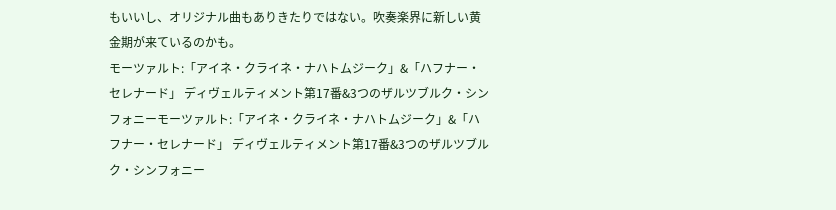もいいし、オリジナル曲もありきたりではない。吹奏楽界に新しい黄金期が来ているのかも。
モーツァルト:「アイネ・クライネ・ナハトムジーク」&「ハフナー・セレナード」 ディヴェルティメント第17番&3つのザルツブルク・シンフォニーモーツァルト:「アイネ・クライネ・ナハトムジーク」&「ハフナー・セレナード」 ディヴェルティメント第17番&3つのザルツブルク・シンフォニー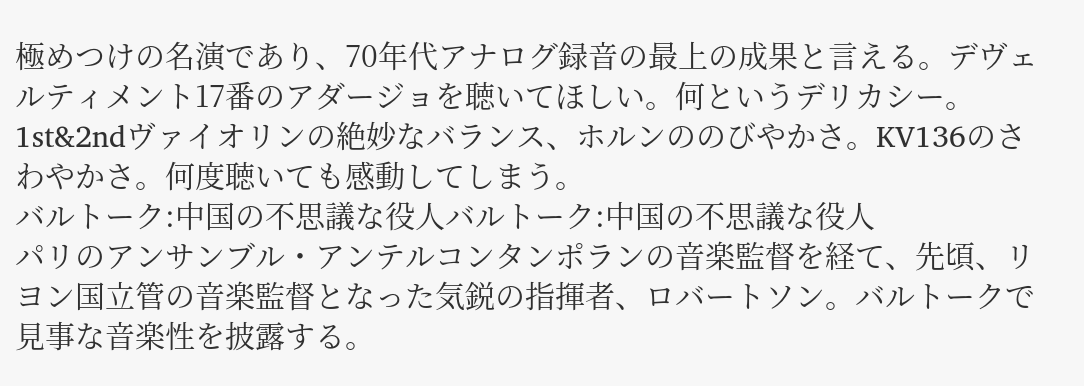極めつけの名演であり、70年代アナログ録音の最上の成果と言える。デヴェルティメント17番のアダージョを聴いてほしい。何というデリカシー。1st&2ndヴァイオリンの絶妙なバランス、ホルンののびやかさ。KV136のさわやかさ。何度聴いても感動してしまう。
バルトーク:中国の不思議な役人バルトーク:中国の不思議な役人
パリのアンサンブル・アンテルコンタンポランの音楽監督を経て、先頃、リヨン国立管の音楽監督となった気鋭の指揮者、ロバートソン。バルトークで見事な音楽性を披露する。